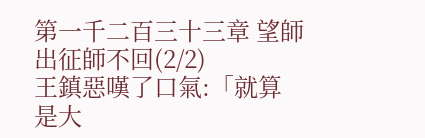第一千二百三十三章 望師出征師不回(2/2)
王鎮惡嘆了口氣:「就算是大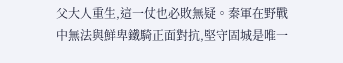父大人重生,這一仗也必敗無疑。秦軍在野戰中無法與鮮卑鐵騎正面對抗,堅守固城是唯一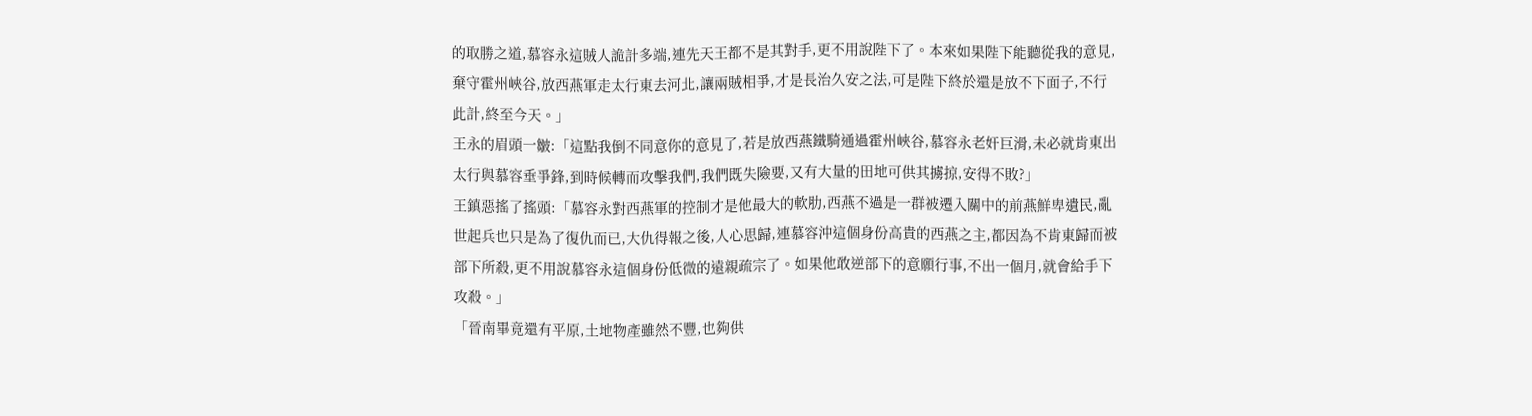的取勝之道,慕容永這賊人詭計多端,連先天王都不是其對手,更不用說陛下了。本來如果陛下能聽從我的意見,棄守霍州峽谷,放西燕軍走太行東去河北,讓兩賊相爭,才是長治久安之法,可是陛下終於還是放不下面子,不行此計,終至今天。」
王永的眉頭一皺:「這點我倒不同意你的意見了,若是放西燕鐵騎通過霍州峽谷,慕容永老奸巨滑,未必就肯東出太行與慕容垂爭鋒,到時候轉而攻擊我們,我們既失險要,又有大量的田地可供其擄掠,安得不敗?」
王鎮惡搖了搖頭:「慕容永對西燕軍的控制才是他最大的軟肋,西燕不過是一群被遷入關中的前燕鮮卑遺民,亂世起兵也只是為了復仇而已,大仇得報之後,人心思歸,連慕容沖這個身份高貴的西燕之主,都因為不肯東歸而被部下所殺,更不用說慕容永這個身份低微的遠親疏宗了。如果他敢逆部下的意願行事,不出一個月,就會給手下攻殺。」
「晉南畢竟還有平原,土地物產雖然不豐,也夠供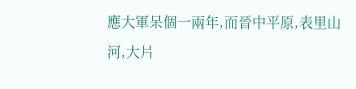應大軍呆個一兩年,而晉中平原,表里山河,大片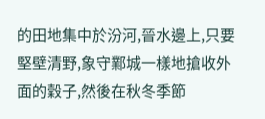的田地集中於汾河,晉水邊上,只要堅壁清野,象守鄴城一樣地搶收外面的穀子,然後在秋冬季節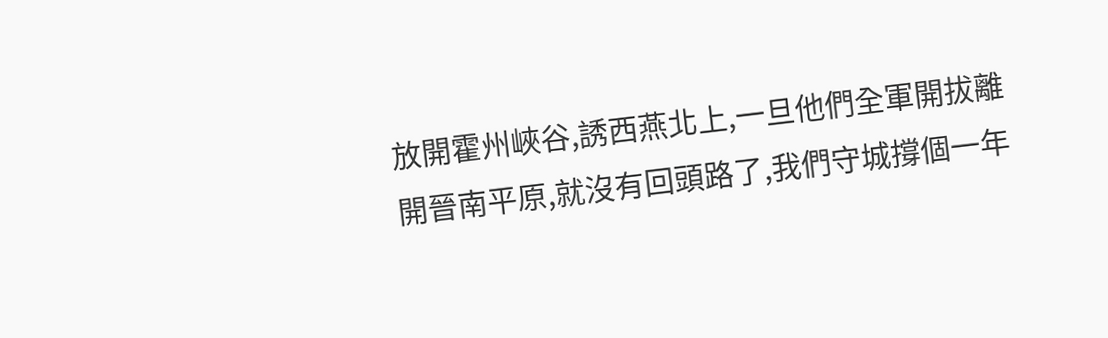放開霍州峽谷,誘西燕北上,一旦他們全軍開拔離開晉南平原,就沒有回頭路了,我們守城撐個一年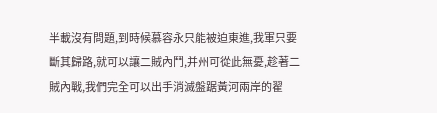半載沒有問題,到時候慕容永只能被迫東進,我軍只要斷其歸路,就可以讓二賊內鬥,并州可從此無憂,趁著二賊內戰,我們完全可以出手消滅盤踞黃河兩岸的翟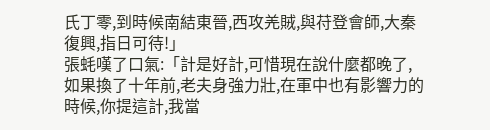氏丁零,到時候南結東晉,西攻羌賊,與苻登會師,大秦復興,指日可待!」
張蚝嘆了口氣:「計是好計,可惜現在說什麼都晚了,如果換了十年前,老夫身強力壯,在軍中也有影響力的時候,你提這計,我當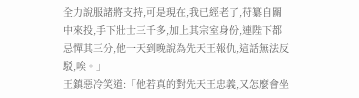全力說服諸將支持,可是現在,我已經老了,苻纂自關中來投,手下壯士三千多,加上其宗室身份,連陛下都忌憚其三分,他一天到晚說為先天王報仇,這話無法反駁,唉。」
王鎮惡冷笑道:「他若真的對先天王忠義,又怎麼會坐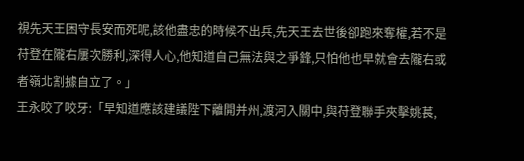視先天王困守長安而死呢,該他盡忠的時候不出兵,先天王去世後卻跑來奪權,若不是苻登在隴右屢次勝利,深得人心,他知道自己無法與之爭鋒,只怕他也早就會去隴右或者嶺北割據自立了。」
王永咬了咬牙:「早知道應該建議陛下離開并州,渡河入關中,與苻登聯手夾擊姚萇,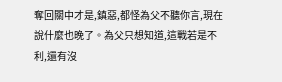奪回關中才是,鎮惡,都怪為父不聽你言,現在說什麼也晚了。為父只想知道,這戰若是不利,還有沒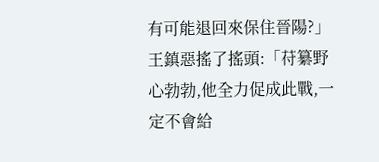有可能退回來保住晉陽?」
王鎮惡搖了搖頭:「苻纂野心勃勃,他全力促成此戰,一定不會給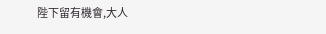陛下留有機會,大人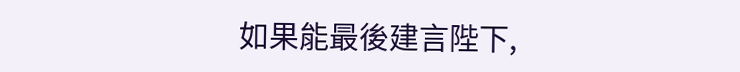如果能最後建言陛下,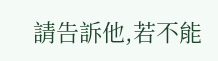請告訴他,若不能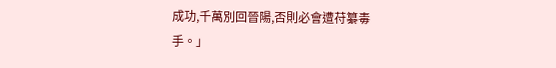成功,千萬別回晉陽,否則必會遭苻纂毒手。」